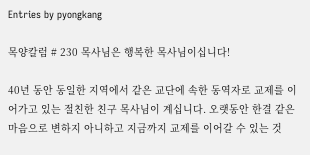Entries by pyongkang

목양칼럼 # 230 목사님은 행복한 목사님이십니다!

40년 동안 동일한 지역에서 같은 교단에 속한 동역자로 교제를 이어가고 있는 절친한 친구 목사님이 계십니다. 오랫동안 한결 같은 마음으로 변하지 아니하고 지금까지 교제를 이어갈 수 있는 것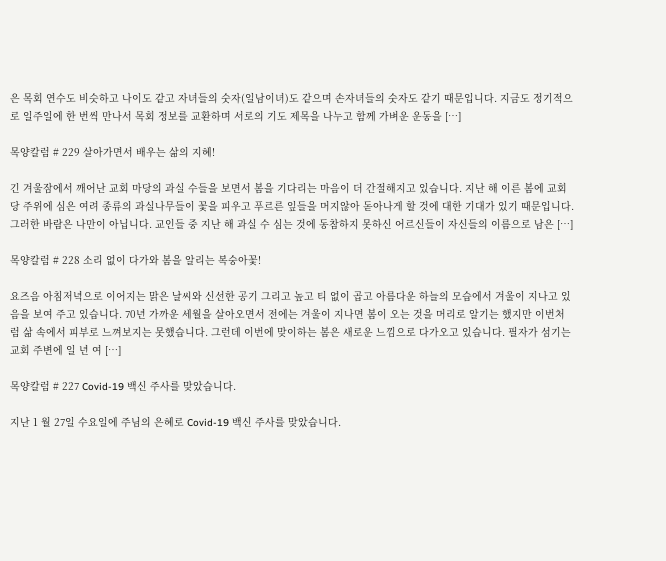은 목회 연수도 비슷하고 나이도 같고 자녀들의 숫자(일남이녀)도 같으며 손자녀들의 숫자도 같기 때문입니다. 지금도 정기적으로 일주일에 한 번씩 만나서 목회 정보를 교환하며 서로의 기도 제목을 나누고 함께 가벼운 운동을 […]

목양칼럼 # 229 살아가면서 배우는 삶의 지혜!

긴 겨울잠에서 깨어난 교회 마당의 과실 수들을 보면서 봄을 기다리는 마음이 더 간절해지고 있습니다. 지난 해 이른 봄에 교회 당 주위에 심은 여려 종류의 과실나무들이 꽃을 피우고 푸르른 잎들을 머지않아 돋아나게 할 것에 대한 기대가 있기 때문입니다. 그러한 바람은 나만이 아닙니다. 교인들 중 지난 해 과실 수 심는 것에 동참하지 못하신 어르신들이 자신들의 이름으로 남은 […]

목양칼럼 # 228 소리 없이 다가와 봄을 알리는 복숭아꽃!

요즈음 아침저녁으로 이어지는 맑은 날씨와 신선한 공기 그리고 높고 티 없이 곱고 아름다운 하늘의 모습에서 겨울이 지나고 있음을 보여 주고 있습니다. 70년 가까운 세월을 살아오면서 전에는 겨울이 지나면 봄이 오는 것을 머리로 알기는 했지만 이번처럼 삶 속에서 피부로 느껴보지는 못했습니다. 그런데 이번에 맞이하는 봄은 새로운 느낌으로 다가오고 있습니다. 필자가 섬기는 교회 주변에 일 년 여 […]

목양칼럼 # 227 Covid-19 백신 주사를 맞았습니다.

지난 1 월 27일 수요일에 주님의 은혜로 Covid-19 백신 주사를 맞았습니다.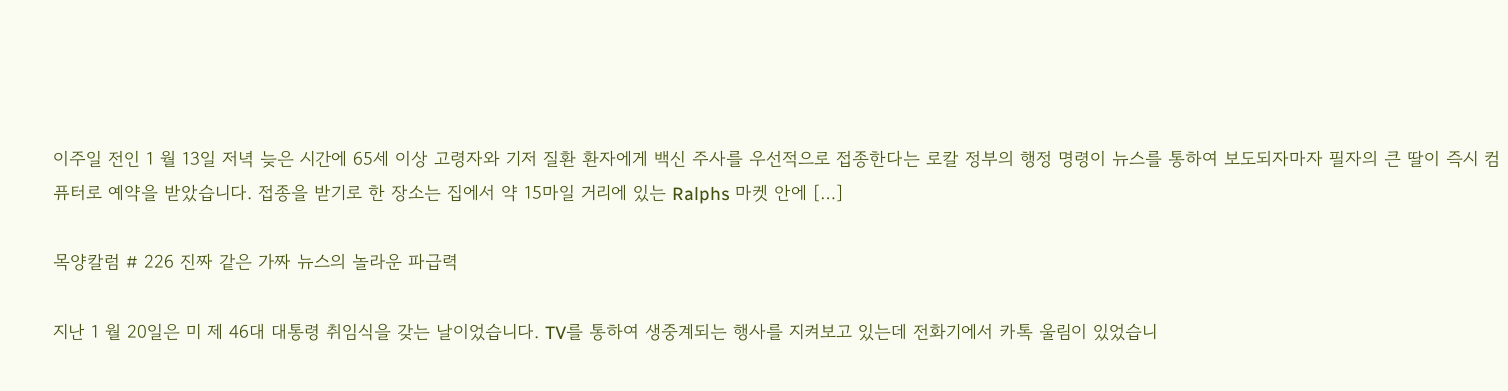이주일 전인 1 월 13일 저녁 늦은 시간에 65세 이상 고령자와 기저 질환 환자에게 백신 주사를 우선적으로 접종한다는 로칼 정부의 행정 명령이 뉴스를 통하여 보도되자마자 필자의 큰 딸이 즉시 컴퓨터로 예약을 받았습니다. 접종을 받기로 한 장소는 집에서 약 15마일 거리에 있는 Ralphs 마켓 안에 […]

목양칼럼 # 226 진짜 같은 가짜 뉴스의 놀라운 파급력

지난 1 월 20일은 미 제 46대 대통령 취임식을 갖는 날이었습니다. TV를 통하여 생중계되는 행사를 지켜보고 있는데 전화기에서 카톡 울림이 있었습니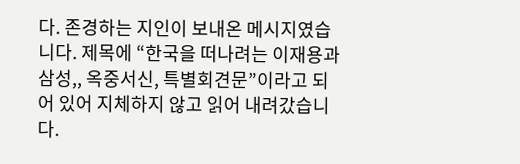다. 존경하는 지인이 보내온 메시지였습니다. 제목에 “한국을 떠나려는 이재용과 삼성,, 옥중서신, 특별회견문”이라고 되어 있어 지체하지 않고 읽어 내려갔습니다.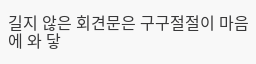길지 않은 회견문은 구구절절이 마음에 와 닿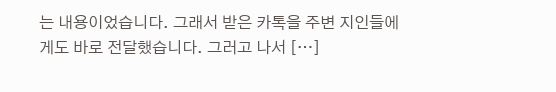는 내용이었습니다. 그래서 받은 카톡을 주변 지인들에게도 바로 전달했습니다. 그러고 나서 […]